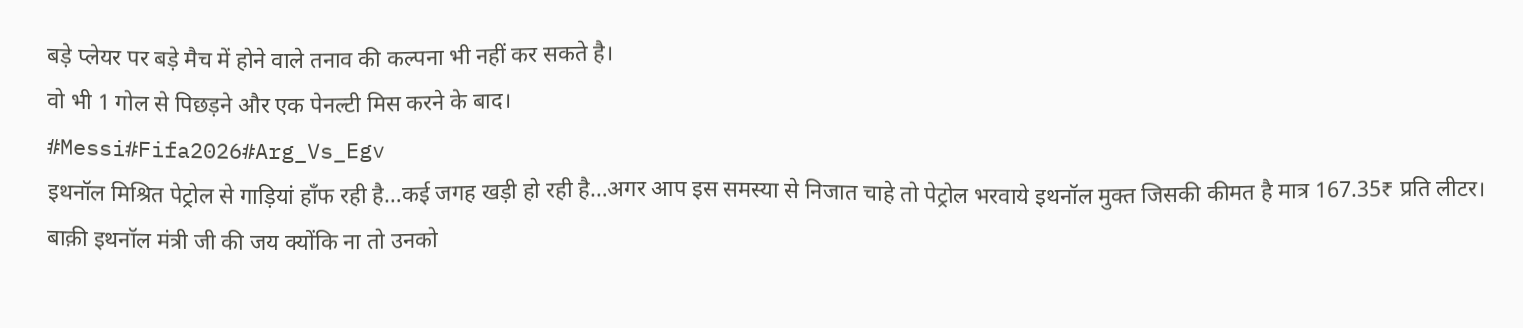बड़े प्लेयर पर बड़े मैच में होने वाले तनाव की कल्पना भी नहीं कर सकते है।
वो भी 1 गोल से पिछड़ने और एक पेनल्टी मिस करने के बाद।
#Messi#Fifa2026#Arg_Vs_Egv
इथनॉल मिश्रित पेट्रोल से गाड़ियां हाँफ रही है…कई जगह खड़ी हो रही है…अगर आप इस समस्या से निजात चाहे तो पेट्रोल भरवाये इथनॉल मुक्त जिसकी कीमत है मात्र 167.35₹ प्रति लीटर।
बाक़ी इथनॉल मंत्री जी की जय क्योंकि ना तो उनको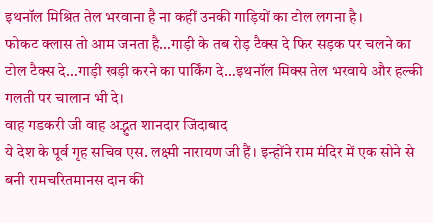इथनॉल मिश्रित तेल भरवाना है ना कहीं उनकी गाड़ियों का टोल लगना है।
फोकट क्लास तो आम जनता है…गाड़ी के तब रोड़ टैक्स दे फिर सड़क पर चलने का टोल टैक्स दे…गाड़ी खड़ी करने का पार्किंग दे…इथनॉल मिक्स तेल भरवाये और हल्की गलती पर चालान भी दे।
वाह गडकरी जी वाह अद्भुत शानदार जिंदाबाद
ये देश के पूर्व गृह सचिव एस. लक्ष्मी नारायण जी हैं। इन्होंने राम मंदिर में एक सोने से बनी रामचरितमानस दान की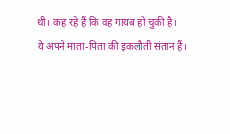थी। कह रहे हैं कि वह गायब हो चुकी है।
ये अपने माता-पिता की इकलौती संतान हैं।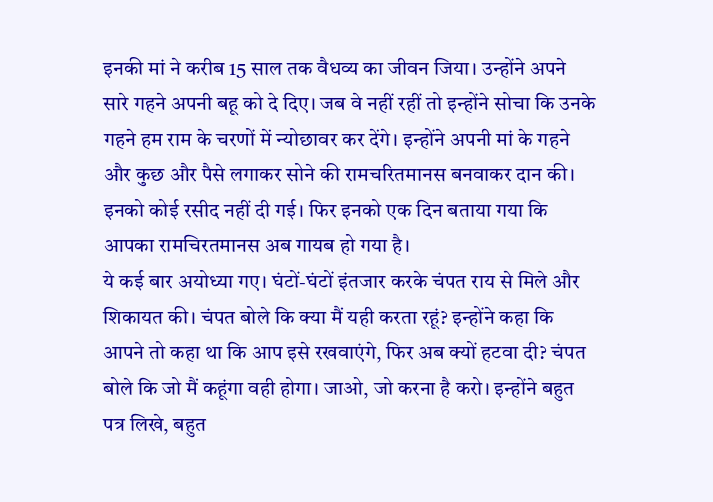इनकी मां ने करीब 15 साल तक वैधव्य का जीवन जिया। उन्होंने अपने सारे गहने अपनी बहू को दे दिए। जब वे नहीं रहीं तो इन्होंने सोचा कि उनके गहने हम राम के चरणों में न्योछावर कर देंगे। इन्होंने अपनी मां के गहने और कुछ और पैसे लगाकर सोने की रामचरितमानस बनवाकर दान की। इनको कोई रसीद नहीं दी गई। फिर इनको एक दिन बताया गया कि आपका रामचिरतमानस अब गायब हो गया है।
ये कई बार अयोध्या गए। घंटों-घंटों इंतजार करके चंपत राय से मिले और शिकायत की। चंपत बोले कि क्या मैं यही करता रहूं? इन्होंने कहा कि आपने तो कहा था कि आप इसे रखवाएंगे, फिर अब क्यों हटवा दी? चंपत बोले कि जो मैं कहूंगा वही होगा। जाओ, जो करना है करो। इन्होंने बहुत पत्र लिखे, बहुत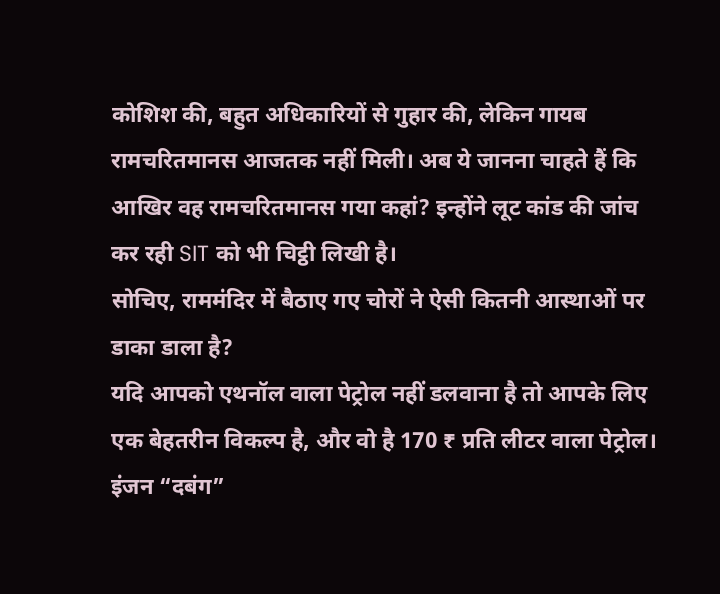कोशिश की, बहुत अधिकारियों से गुहार की, लेकिन गायब रामचरितमानस आजतक नहीं मिली। अब ये जानना चाहते हैं कि आखिर वह रामचरितमानस गया कहां? इन्होंने लूट कांड की जांच कर रही SIT को भी चिट्ठी लिखी है।
सोचिए, राममंदिर में बैठाए गए चोरों ने ऐसी कितनी आस्थाओं पर डाका डाला है?
यदि आपको एथनॉल वाला पेट्रोल नहीं डलवाना है तो आपके लिए एक बेहतरीन विकल्प है, और वो है 170 ₹ प्रति लीटर वाला पेट्रोल।
इंजन “दबंग”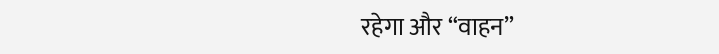रहेगा और “वाहन”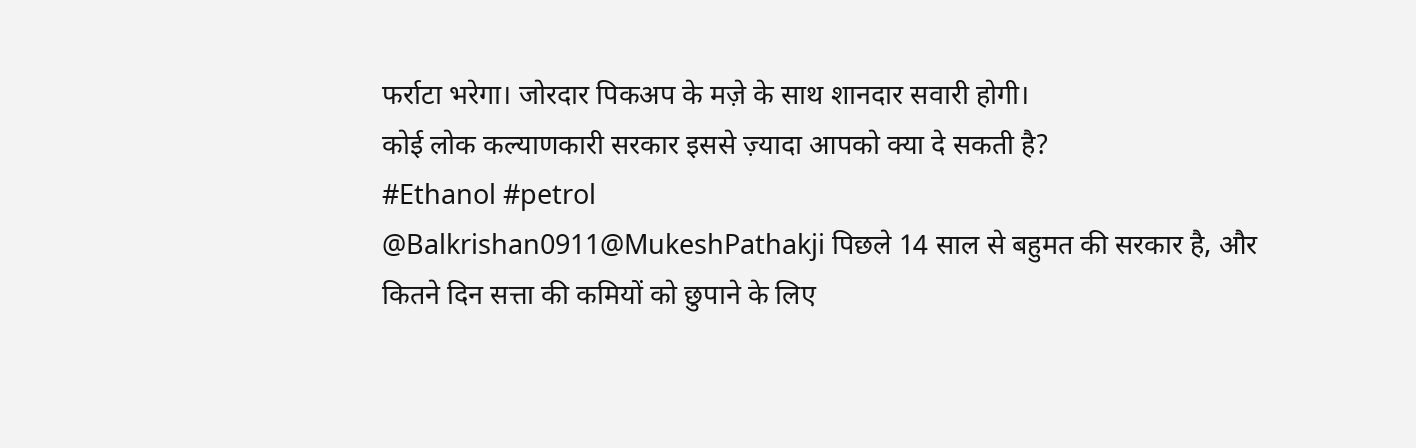फर्राटा भरेगा। जोरदार पिकअप के मज़े के साथ शानदार सवारी होगी।
कोई लोक कल्याणकारी सरकार इससे ज़्यादा आपको क्या दे सकती है?
#Ethanol #petrol
@Balkrishan0911@MukeshPathakji पिछले 14 साल से बहुमत की सरकार है, और कितने दिन सत्ता की कमियों को छुपाने के लिए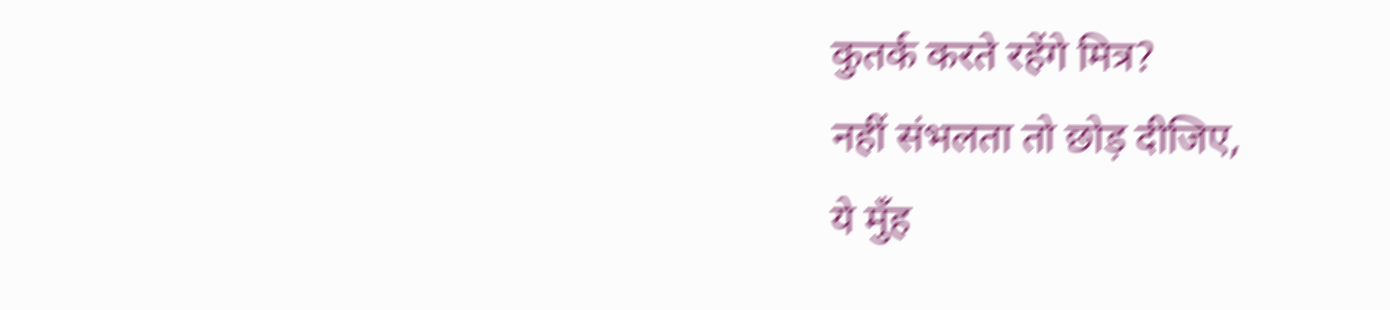कुतर्क करते रहेंगे मित्र?
नहीं संभलता तो छोड़ दीजिए,
ये मुँह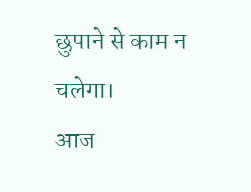छुपाने से काम न चलेगा।
आज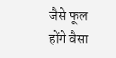जैसे फूल होंगे वैसा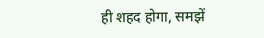ही शहद होगा, समझें